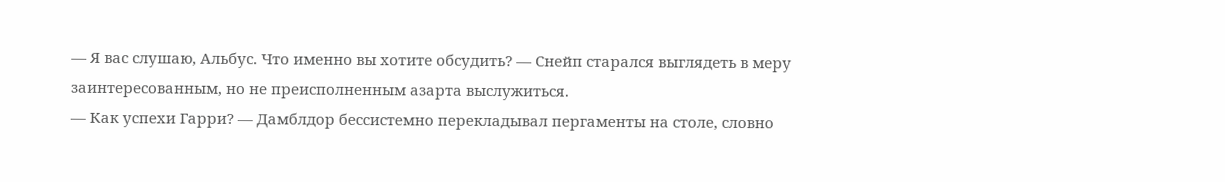— Я вас слушаю, Альбус. Что именно вы хотите обсудить? — Снейп старался выглядеть в меру заинтересованным, но не преисполненным азарта выслужиться.
— Как успехи Гарри? — Дамблдор бессистемно перекладывал пергаменты на столе, словно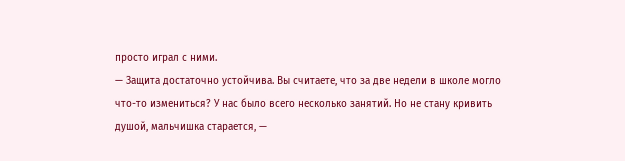просто играл с ними.
— Защита достаточно устойчива. Вы считаете, что за две недели в школе могло что-то измениться? У нас было всего несколько занятий. Но не стану кривить душой, мальчишка старается, —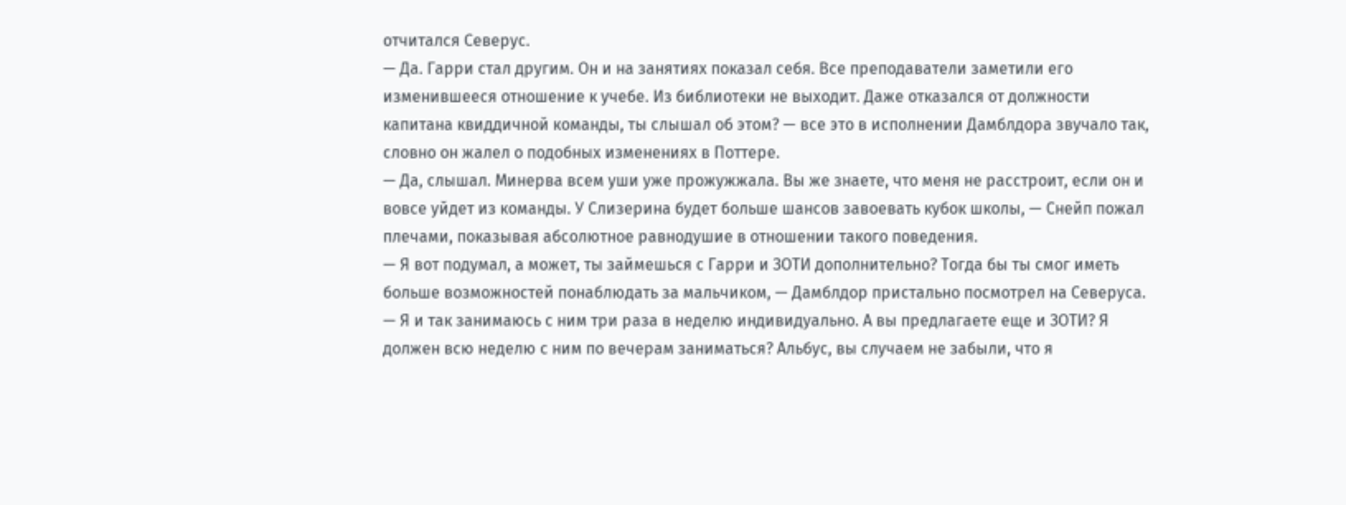отчитался Северус.
— Да. Гарри стал другим. Он и на занятиях показал себя. Все преподаватели заметили его изменившееся отношение к учебе. Из библиотеки не выходит. Даже отказался от должности капитана квиддичной команды, ты слышал об этом? — все это в исполнении Дамблдора звучало так, словно он жалел о подобных изменениях в Поттере.
— Да, слышал. Минерва всем уши уже прожужжала. Вы же знаете, что меня не расстроит, если он и вовсе уйдет из команды. У Слизерина будет больше шансов завоевать кубок школы, — Снейп пожал плечами, показывая абсолютное равнодушие в отношении такого поведения.
— Я вот подумал, а может, ты займешься с Гарри и ЗОТИ дополнительно? Тогда бы ты смог иметь больше возможностей понаблюдать за мальчиком, — Дамблдор пристально посмотрел на Северуса.
— Я и так занимаюсь с ним три раза в неделю индивидуально. А вы предлагаете еще и ЗОТИ? Я должен всю неделю с ним по вечерам заниматься? Альбус, вы случаем не забыли, что я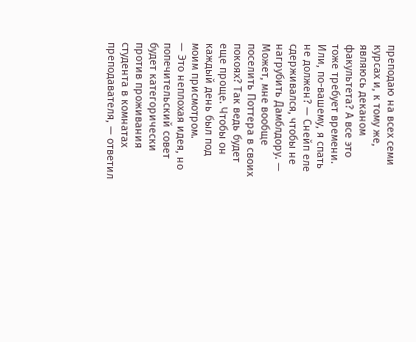преподаю на всех семи курсах и, к тому же, являюсь деканом факультета? А все это тоже требует времени. Или, по-вашему, я спать не должен? — Снейп еле сдерживался, чтобы не нагрубить Дамблдору. — Может, мне вообще поселить Поттера в своих покоях? Так ведь будет еще проще. Чтобы он каждый день был под моим присмотром.
— Это неплохая идея, но попечительский совет будет категорически против проживания студента в комнатах преподавателя, — ответил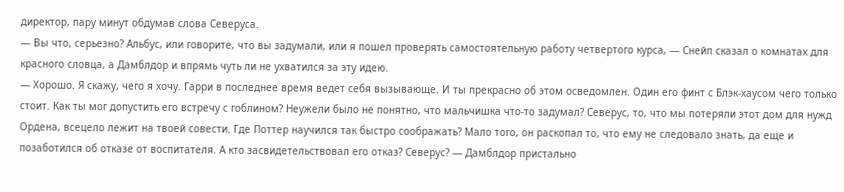директор, пару минут обдумав слова Северуса.
— Вы что, серьезно? Альбус, или говорите, что вы задумали, или я пошел проверять самостоятельную работу четвертого курса, — Снейп сказал о комнатах для красного словца, а Дамблдор и впрямь чуть ли не ухватился за эту идею.
— Хорошо. Я скажу, чего я хочу. Гарри в последнее время ведет себя вызывающе. И ты прекрасно об этом осведомлен. Один его финт с Блэк-хаусом чего только стоит. Как ты мог допустить его встречу с гоблином? Неужели было не понятно, что мальчишка что-то задумал? Северус, то, что мы потеряли этот дом для нужд Ордена, всецело лежит на твоей совести. Где Поттер научился так быстро соображать? Мало того, он раскопал то, что ему не следовало знать, да еще и позаботился об отказе от воспитателя. А кто засвидетельствовал его отказ? Северус? — Дамблдор пристально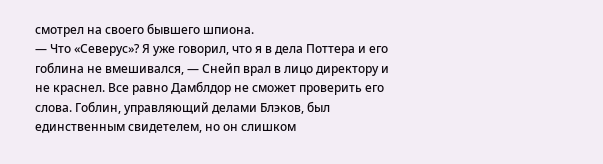смотрел на своего бывшего шпиона.
— Что «Северус»? Я уже говорил, что я в дела Поттера и его гоблина не вмешивался, — Снейп врал в лицо директору и не краснел. Все равно Дамблдор не сможет проверить его слова. Гоблин, управляющий делами Блэков, был единственным свидетелем, но он слишком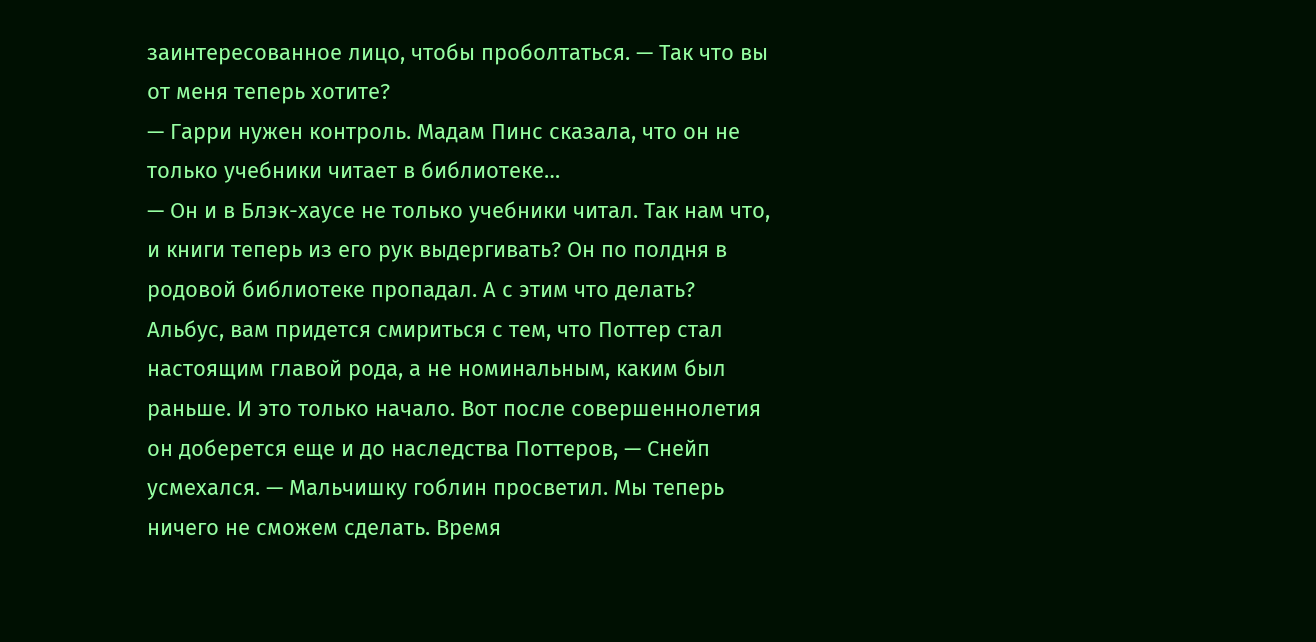заинтересованное лицо, чтобы проболтаться. — Так что вы от меня теперь хотите?
— Гарри нужен контроль. Мадам Пинс сказала, что он не только учебники читает в библиотеке…
— Он и в Блэк-хаусе не только учебники читал. Так нам что, и книги теперь из его рук выдергивать? Он по полдня в родовой библиотеке пропадал. А с этим что делать? Альбус, вам придется смириться с тем, что Поттер стал настоящим главой рода, а не номинальным, каким был раньше. И это только начало. Вот после совершеннолетия он доберется еще и до наследства Поттеров, — Снейп усмехался. — Мальчишку гоблин просветил. Мы теперь ничего не сможем сделать. Время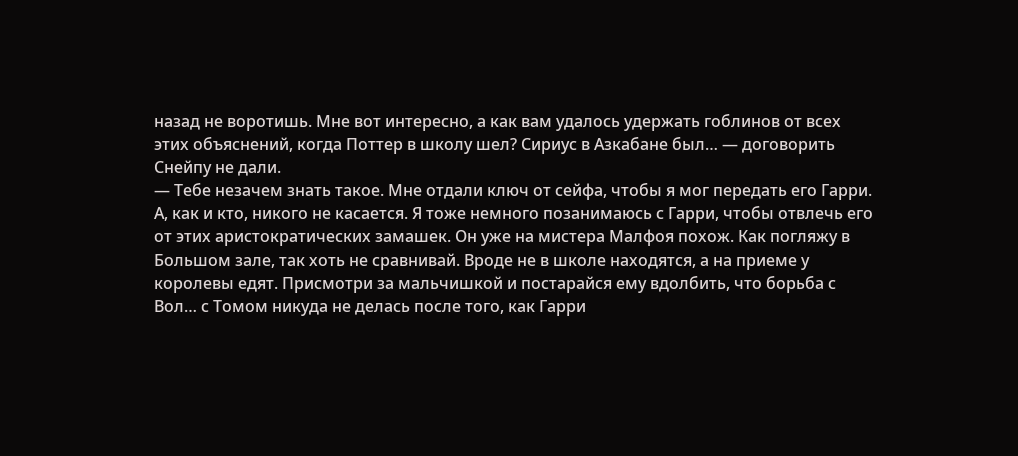назад не воротишь. Мне вот интересно, а как вам удалось удержать гоблинов от всех этих объяснений, когда Поттер в школу шел? Сириус в Азкабане был… — договорить Снейпу не дали.
— Тебе незачем знать такое. Мне отдали ключ от сейфа, чтобы я мог передать его Гарри. А, как и кто, никого не касается. Я тоже немного позанимаюсь с Гарри, чтобы отвлечь его от этих аристократических замашек. Он уже на мистера Малфоя похож. Как погляжу в Большом зале, так хоть не сравнивай. Вроде не в школе находятся, а на приеме у королевы едят. Присмотри за мальчишкой и постарайся ему вдолбить, что борьба с Вол… с Томом никуда не делась после того, как Гарри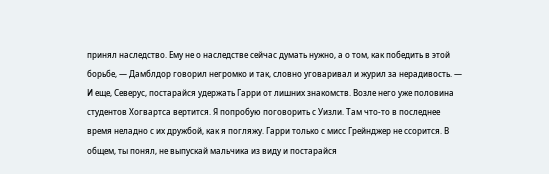принял наследство. Ему не о наследстве сейчас думать нужно, а о том, как победить в этой борьбе, — Дамблдор говорил негромко и так, словно уговаривал и журил за нерадивость. — И еще, Северус, постарайся удержать Гарри от лишних знакомств. Возле него уже половина студентов Хогвартса вертится. Я попробую поговорить с Уизли. Там что-то в последнее время неладно с их дружбой, как я погляжу. Гарри только с мисс Грейнджер не ссорится. В общем, ты понял, не выпускай мальчика из виду и постарайся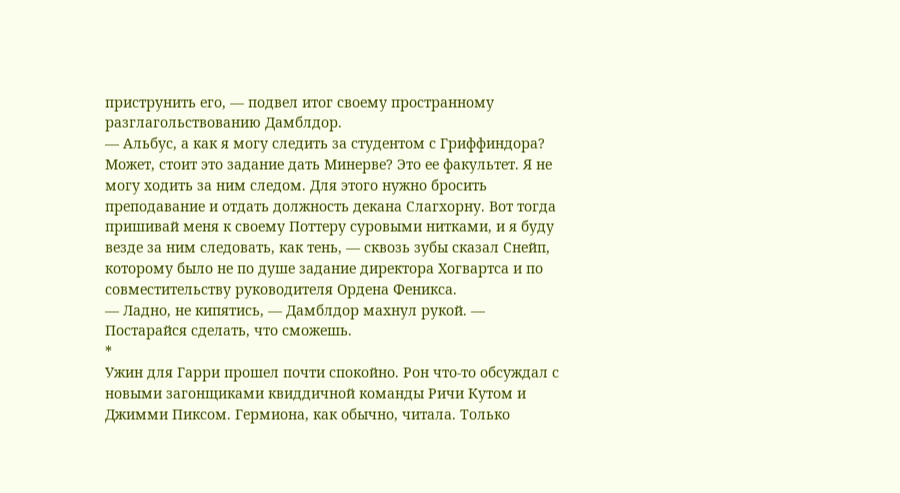приструнить его, — подвел итог своему пространному разглагольствованию Дамблдор.
— Альбус, а как я могу следить за студентом с Гриффиндора? Может, стоит это задание дать Минерве? Это ее факультет. Я не могу ходить за ним следом. Для этого нужно бросить преподавание и отдать должность декана Слагхорну. Вот тогда пришивай меня к своему Поттеру суровыми нитками, и я буду везде за ним следовать, как тень, — сквозь зубы сказал Снейп, которому было не по душе задание директора Хогвартса и по совместительству руководителя Ордена Феникса.
— Ладно, не кипятись, — Дамблдор махнул рукой. — Постарайся сделать, что сможешь.
*
Ужин для Гарри прошел почти спокойно. Рон что-то обсуждал с новыми загонщиками квиддичной команды Ричи Кутом и Джимми Пиксом. Гермиона, как обычно, читала. Только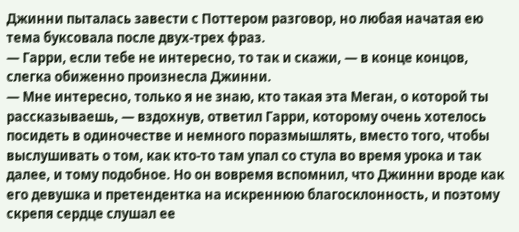Джинни пыталась завести с Поттером разговор, но любая начатая ею тема буксовала после двух-трех фраз.
— Гарри, если тебе не интересно, то так и скажи, — в конце концов, слегка обиженно произнесла Джинни.
— Мне интересно, только я не знаю, кто такая эта Меган, о которой ты рассказываешь, — вздохнув, ответил Гарри, которому очень хотелось посидеть в одиночестве и немного поразмышлять, вместо того, чтобы выслушивать о том, как кто-то там упал со стула во время урока и так далее, и тому подобное. Но он вовремя вспомнил, что Джинни вроде как его девушка и претендентка на искреннюю благосклонность, и поэтому скрепя сердце слушал ее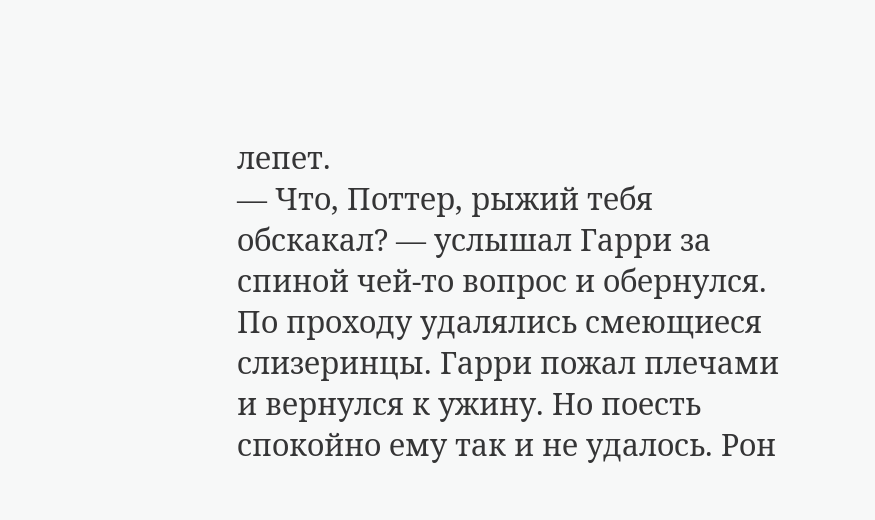лепет.
— Что, Поттер, рыжий тебя обскакал? — услышал Гарри за спиной чей-то вопрос и обернулся.
По проходу удалялись смеющиеся слизеринцы. Гарри пожал плечами и вернулся к ужину. Но поесть спокойно ему так и не удалось. Рон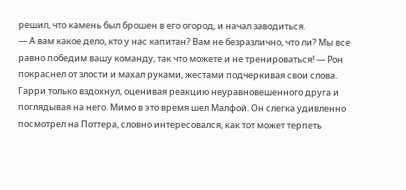решил, что камень был брошен в его огород, и начал заводиться.
— А вам какое дело, кто у нас капитан? Вам не безразлично, что ли? Мы все равно победим вашу команду, так что можете и не тренироваться! — Рон покраснел от злости и махал руками, жестами подчеркивая свои слова.
Гарри только вздохнул, оценивая реакцию неуравновешенного друга и поглядывая на него. Мимо в это время шел Малфой. Он слегка удивленно посмотрел на Поттера, словно интересовался, как тот может терпеть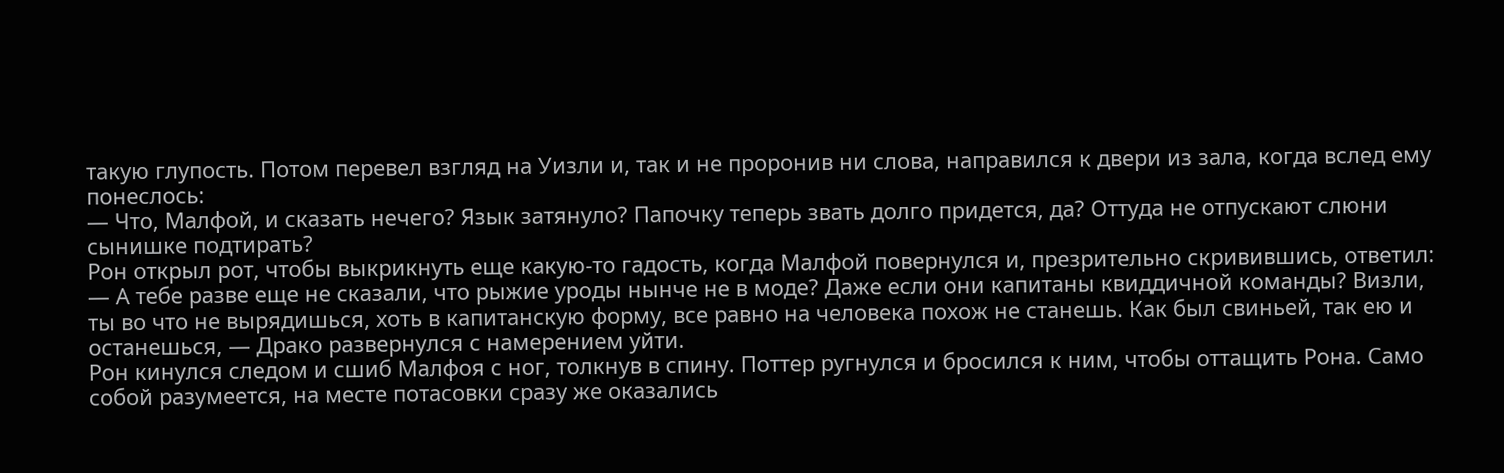такую глупость. Потом перевел взгляд на Уизли и, так и не проронив ни слова, направился к двери из зала, когда вслед ему понеслось:
— Что, Малфой, и сказать нечего? Язык затянуло? Папочку теперь звать долго придется, да? Оттуда не отпускают слюни сынишке подтирать?
Рон открыл рот, чтобы выкрикнуть еще какую-то гадость, когда Малфой повернулся и, презрительно скривившись, ответил:
— А тебе разве еще не сказали, что рыжие уроды нынче не в моде? Даже если они капитаны квиддичной команды? Визли, ты во что не вырядишься, хоть в капитанскую форму, все равно на человека похож не станешь. Как был свиньей, так ею и останешься, — Драко развернулся с намерением уйти.
Рон кинулся следом и сшиб Малфоя с ног, толкнув в спину. Поттер ругнулся и бросился к ним, чтобы оттащить Рона. Само собой разумеется, на месте потасовки сразу же оказались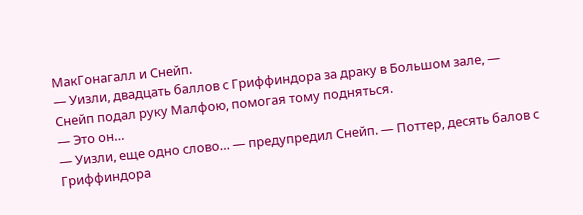МакГонагалл и Снейп.
— Уизли, двадцать баллов с Гриффиндора за драку в Большом зале, — Снейп подал руку Малфою, помогая тому подняться.
— Это он…
— Уизли, еще одно слово… — предупредил Снейп. — Поттер, десять балов с Гриффиндора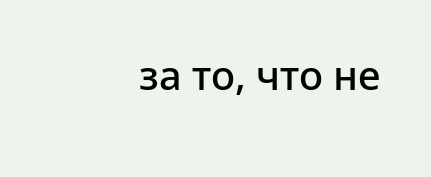за то, что не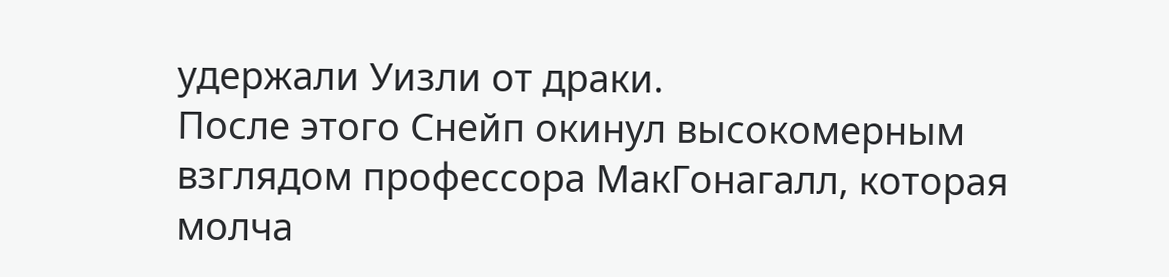удержали Уизли от драки.
После этого Снейп окинул высокомерным взглядом профессора МакГонагалл, которая молча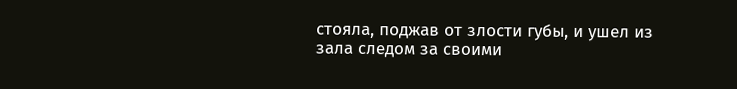стояла, поджав от злости губы, и ушел из зала следом за своими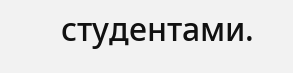студентами.